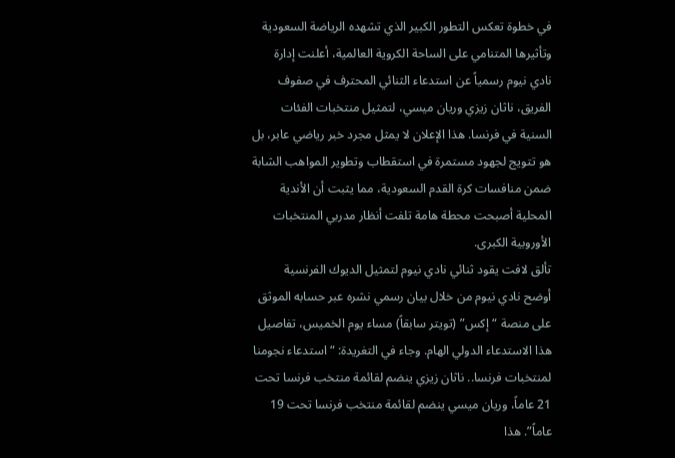في خطوة تعكس التطور الكبير الذي تشهده الرياضة السعودية وتأثيرها المتنامي على الساحة الكروية العالمية، أعلنت إدارة نادي نيوم رسمياً عن استدعاء الثنائي المحترف في صفوف الفريق، ناثان زيزي وريان ميسي، لتمثيل منتخبات الفئات السنية في فرنسا. هذا الإعلان لا يمثل مجرد خبر رياضي عابر، بل هو تتويج لجهود مستمرة في استقطاب وتطوير المواهب الشابة ضمن منافسات كرة القدم السعودية، مما يثبت أن الأندية المحلية أصبحت محطة هامة تلفت أنظار مدربي المنتخبات الأوروبية الكبرى.
تألق لافت يقود ثنائي نادي نيوم لتمثيل الديوك الفرنسية
أوضح نادي نيوم من خلال بيان رسمي نشره عبر حسابه الموثق على منصة “إكس” (تويتر سابقاً) مساء يوم الخميس، تفاصيل هذا الاستدعاء الدولي الهام. وجاء في التغريدة: “استدعاء نجومنا لمنتخبات فرنسا.. ناثان زيزي ينضم لقائمة منتخب فرنسا تحت 21 عاماً، وريان ميسي ينضم لقائمة منتخب فرنسا تحت 19 عاماً”. هذا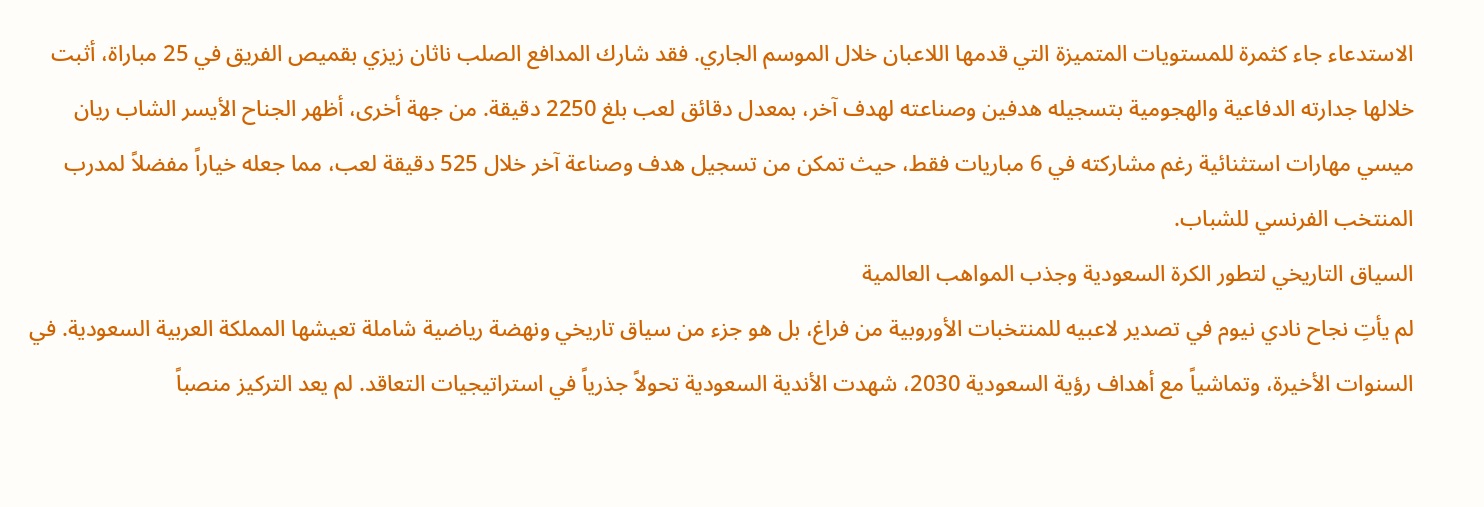الاستدعاء جاء كثمرة للمستويات المتميزة التي قدمها اللاعبان خلال الموسم الجاري. فقد شارك المدافع الصلب ناثان زيزي بقميص الفريق في 25 مباراة، أثبت خلالها جدارته الدفاعية والهجومية بتسجيله هدفين وصناعته لهدف آخر، بمعدل دقائق لعب بلغ 2250 دقيقة. من جهة أخرى، أظهر الجناح الأيسر الشاب ريان ميسي مهارات استثنائية رغم مشاركته في 6 مباريات فقط، حيث تمكن من تسجيل هدف وصناعة آخر خلال 525 دقيقة لعب، مما جعله خياراً مفضلاً لمدرب المنتخب الفرنسي للشباب.
السياق التاريخي لتطور الكرة السعودية وجذب المواهب العالمية
لم يأتِ نجاح نادي نيوم في تصدير لاعبيه للمنتخبات الأوروبية من فراغ، بل هو جزء من سياق تاريخي ونهضة رياضية شاملة تعيشها المملكة العربية السعودية. في السنوات الأخيرة، وتماشياً مع أهداف رؤية السعودية 2030، شهدت الأندية السعودية تحولاً جذرياً في استراتيجيات التعاقد. لم يعد التركيز منصباً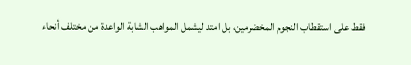فقط على استقطاب النجوم المخضرمين، بل امتد ليشمل المواهب الشابة الواعدة من مختلف أنحاء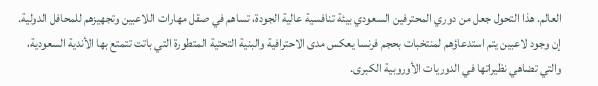العالم. هذا التحول جعل من دوري المحترفين السعودي بيئة تنافسية عالية الجودة، تساهم في صقل مهارات اللاعبين وتجهيزهم للمحافل الدولية. إن وجود لاعبين يتم استدعاؤهم لمنتخبات بحجم فرنسا يعكس مدى الاحترافية والبنية التحتية المتطورة التي باتت تتمتع بها الأندية السعودية، والتي تضاهي نظيراتها في الدوريات الأوروبية الكبرى.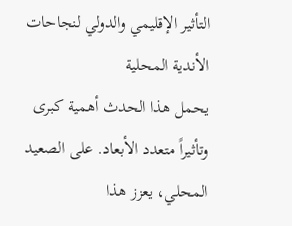التأثير الإقليمي والدولي لنجاحات الأندية المحلية
يحمل هذا الحدث أهمية كبرى وتأثيراً متعدد الأبعاد. على الصعيد المحلي، يعزز هذا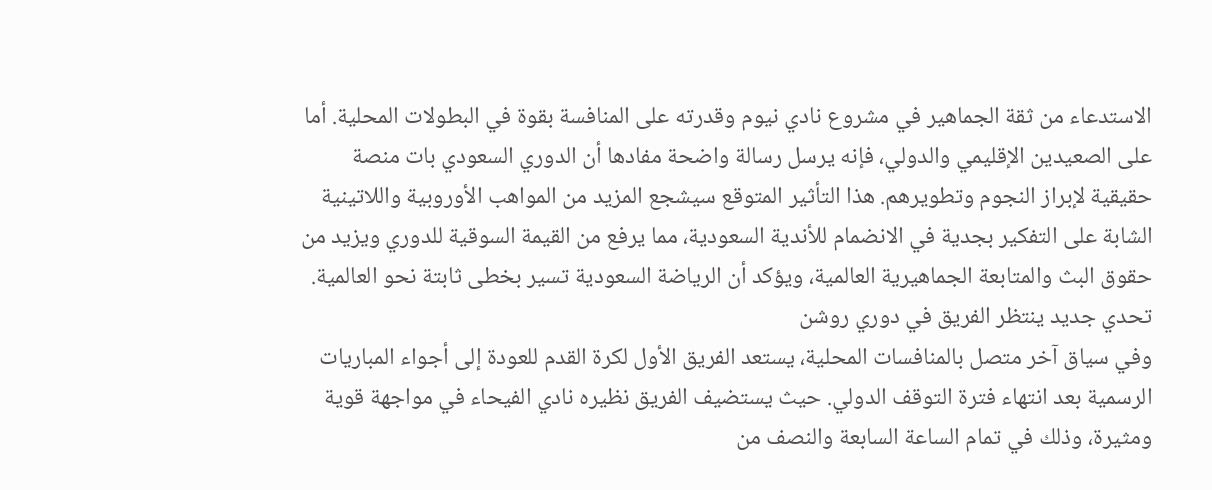الاستدعاء من ثقة الجماهير في مشروع نادي نيوم وقدرته على المنافسة بقوة في البطولات المحلية. أما على الصعيدين الإقليمي والدولي، فإنه يرسل رسالة واضحة مفادها أن الدوري السعودي بات منصة حقيقية لإبراز النجوم وتطويرهم. هذا التأثير المتوقع سيشجع المزيد من المواهب الأوروبية واللاتينية الشابة على التفكير بجدية في الانضمام للأندية السعودية، مما يرفع من القيمة السوقية للدوري ويزيد من حقوق البث والمتابعة الجماهيرية العالمية، ويؤكد أن الرياضة السعودية تسير بخطى ثابتة نحو العالمية.
تحدي جديد ينتظر الفريق في دوري روشن
وفي سياق آخر متصل بالمنافسات المحلية، يستعد الفريق الأول لكرة القدم للعودة إلى أجواء المباريات الرسمية بعد انتهاء فترة التوقف الدولي. حيث يستضيف الفريق نظيره نادي الفيحاء في مواجهة قوية ومثيرة، وذلك في تمام الساعة السابعة والنصف من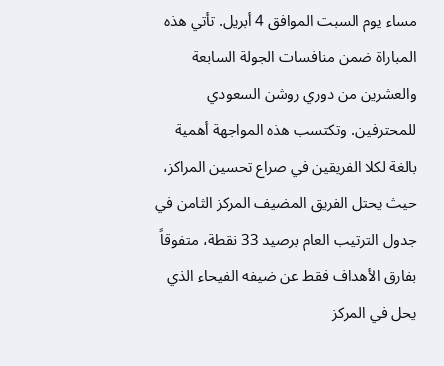مساء يوم السبت الموافق 4 أبريل. تأتي هذه المباراة ضمن منافسات الجولة السابعة والعشرين من دوري روشن السعودي للمحترفين. وتكتسب هذه المواجهة أهمية بالغة لكلا الفريقين في صراع تحسين المراكز، حيث يحتل الفريق المضيف المركز الثامن في جدول الترتيب العام برصيد 33 نقطة، متفوقاً بفارق الأهداف فقط عن ضيفه الفيحاء الذي يحل في المركز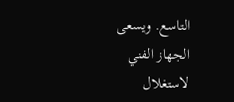التاسع. ويسعى الجهاز الفني لاستغلال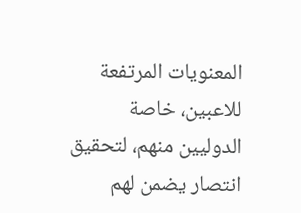المعنويات المرتفعة للاعبين، خاصة الدوليين منهم، لتحقيق انتصار يضمن لهم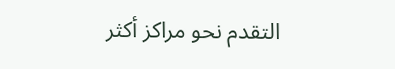التقدم نحو مراكز أكثر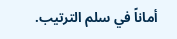أماناً في سلم الترتيب.